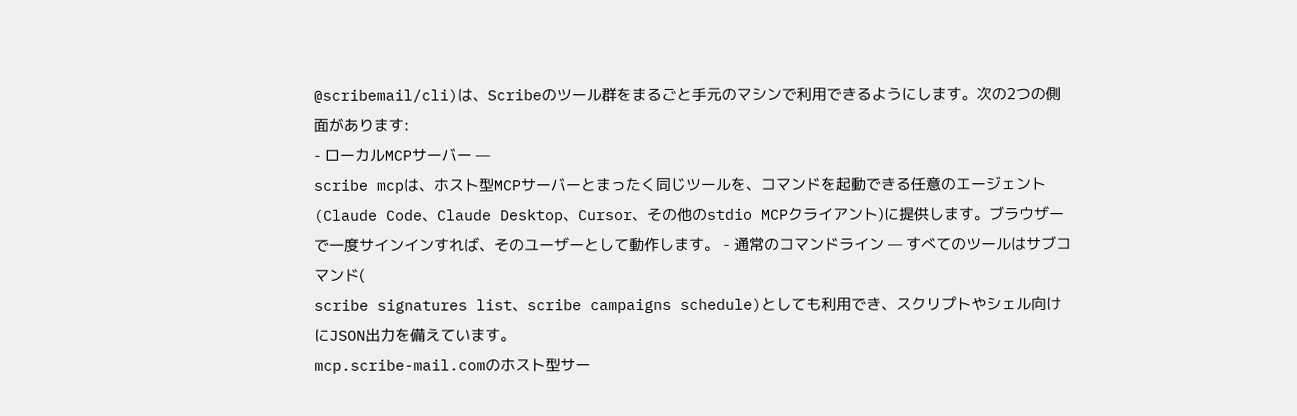@scribemail/cli)は、Scribeのツール群をまるごと手元のマシンで利用できるようにします。次の2つの側面があります:
- ローカルMCPサーバー —
scribe mcpは、ホスト型MCPサーバーとまったく同じツールを、コマンドを起動できる任意のエージェント(Claude Code、Claude Desktop、Cursor、その他のstdio MCPクライアント)に提供します。ブラウザーで一度サインインすれば、そのユーザーとして動作します。 - 通常のコマンドライン — すべてのツールはサブコマンド(
scribe signatures list、scribe campaigns schedule)としても利用でき、スクリプトやシェル向けにJSON出力を備えています。
mcp.scribe-mail.comのホスト型サー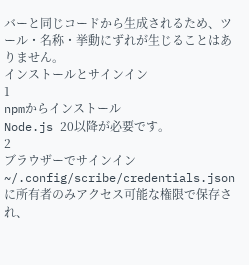バーと同じコードから生成されるため、ツール・名称・挙動にずれが生じることはありません。
インストールとサインイン
1
npmからインストール
Node.js 20以降が必要です。
2
ブラウザーでサインイン
~/.config/scribe/credentials.jsonに所有者のみアクセス可能な権限で保存され、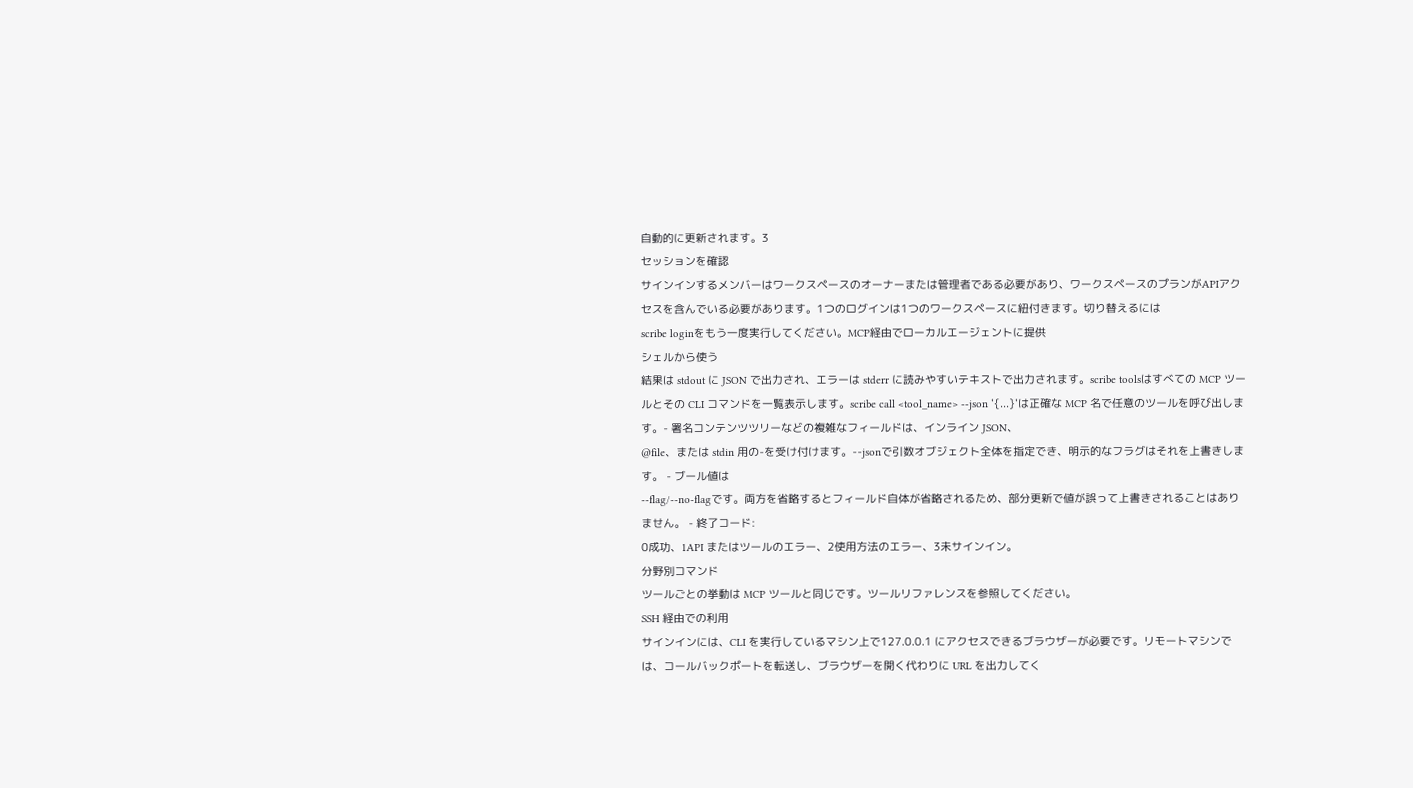自動的に更新されます。3
セッションを確認
サインインするメンバーはワークスペースのオーナーまたは管理者である必要があり、ワークスペースのプランがAPIアクセスを含んでいる必要があります。1つのログインは1つのワークスペースに紐付きます。切り替えるには
scribe loginをもう一度実行してください。MCP経由でローカルエージェントに提供
シェルから使う
結果は stdout に JSON で出力され、エラーは stderr に読みやすいテキストで出力されます。scribe toolsはすべての MCP ツールとその CLI コマンドを一覧表示します。scribe call <tool_name> --json '{...}'は正確な MCP 名で任意のツールを呼び出します。- 署名コンテンツツリーなどの複雑なフィールドは、インライン JSON、
@file、または stdin 用の-を受け付けます。--jsonで引数オブジェクト全体を指定でき、明示的なフラグはそれを上書きします。 - ブール値は
--flag/--no-flagです。両方を省略するとフィールド自体が省略されるため、部分更新で値が誤って上書きされることはありません。 - 終了コード:
0成功、1API またはツールのエラー、2使用方法のエラー、3未サインイン。
分野別コマンド
ツールごとの挙動は MCP ツールと同じです。ツールリファレンスを参照してください。
SSH 経由での利用
サインインには、CLI を実行しているマシン上で127.0.0.1 にアクセスできるブラウザーが必要です。リモートマシンでは、コールバックポートを転送し、ブラウザーを開く代わりに URL を出力してく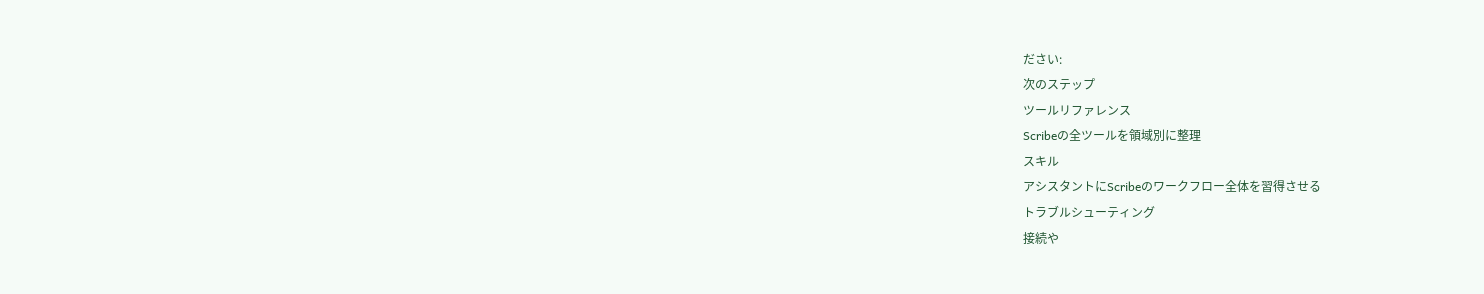ださい:
次のステップ
ツールリファレンス
Scribeの全ツールを領域別に整理
スキル
アシスタントにScribeのワークフロー全体を習得させる
トラブルシューティング
接続や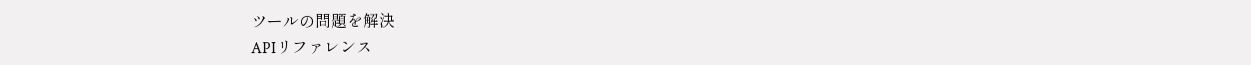ツールの問題を解決
APIリファレンス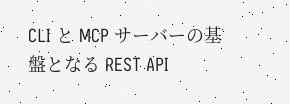CLI と MCP サーバーの基盤となる REST API